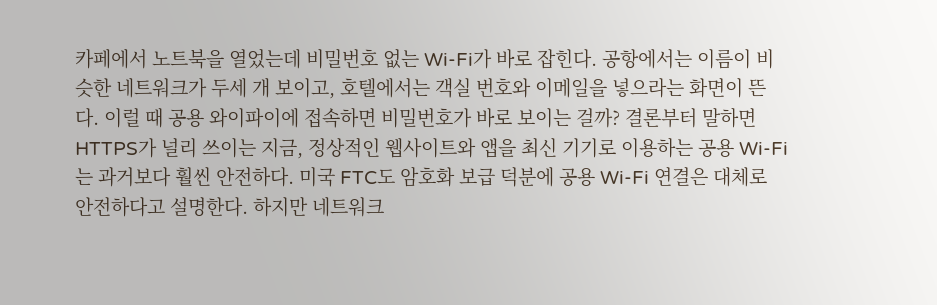카페에서 노트북을 열었는데 비밀번호 없는 Wi-Fi가 바로 잡힌다. 공항에서는 이름이 비슷한 네트워크가 두세 개 보이고, 호텔에서는 객실 번호와 이메일을 넣으라는 화면이 뜬다. 이럴 때 공용 와이파이에 접속하면 비밀번호가 바로 보이는 걸까? 결론부터 말하면 HTTPS가 널리 쓰이는 지금, 정상적인 웹사이트와 앱을 최신 기기로 이용하는 공용 Wi-Fi는 과거보다 훨씬 안전하다. 미국 FTC도 암호화 보급 덕분에 공용 Wi-Fi 연결은 대체로 안전하다고 설명한다. 하지만 네트워크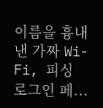이름을 흉내 낸 가짜 Wi-Fi, 피싱 로그인 페...